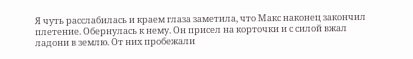Я чуть расслабилась и краем глаза заметила, что Макс наконец закончил плетение. Обернулась к нему. Он присел на корточки и с силой вжал ладони в землю. От них пробежали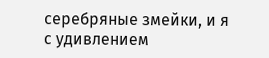серебряные змейки, и я с удивлением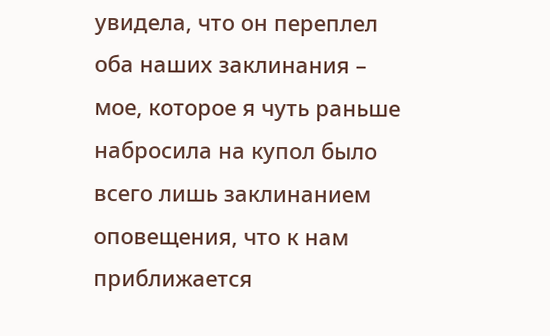увидела, что он переплел оба наших заклинания – мое, которое я чуть раньше набросила на купол было всего лишь заклинанием оповещения, что к нам приближается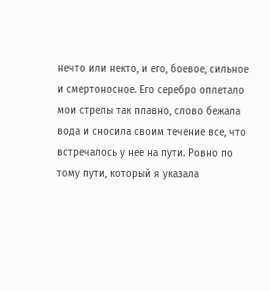нечто или некто, и его, боевое, сильное и смертоносное. Его серебро оплетало мои стрелы так плавно, слово бежала вода и сносила своим течение все, что встречалось у нее на пути. Ровно по тому пути, который я указала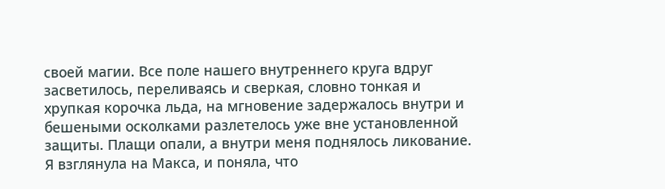своей магии. Все поле нашего внутреннего круга вдруг засветилось, переливаясь и сверкая, словно тонкая и хрупкая корочка льда, на мгновение задержалось внутри и бешеными осколками разлетелось уже вне установленной защиты. Плащи опали, а внутри меня поднялось ликование. Я взглянула на Макса, и поняла, что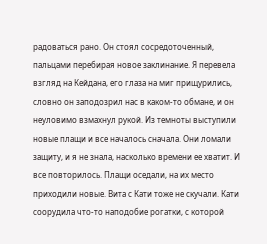радоваться рано. Он стоял сосредоточенный, пальцами перебирая новое заклинание. Я перевела взгляд на Кейдана, его глаза на миг прищурились, словно он заподозрил нас в каком-то обмане, и он неуловимо взмахнул рукой. Из темноты выступили новые плащи и все началось сначала. Они ломали защиту, и я не знала, насколько времени ее хватит. И все повторилось. Плащи оседали, на их место приходили новые. Вита с Кати тоже не скучали. Кати соорудила что-то наподобие рогатки, с которой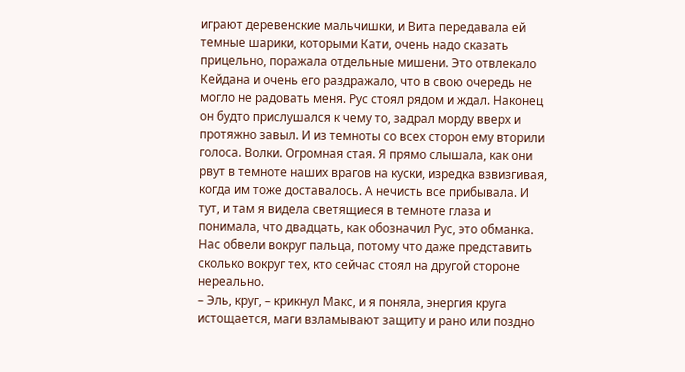играют деревенские мальчишки, и Вита передавала ей темные шарики, которыми Кати, очень надо сказать прицельно, поражала отдельные мишени. Это отвлекало Кейдана и очень его раздражало, что в свою очередь не могло не радовать меня. Рус стоял рядом и ждал. Наконец он будто прислушался к чему то, задрал морду вверх и протяжно завыл. И из темноты со всех сторон ему вторили голоса. Волки. Огромная стая. Я прямо слышала, как они рвут в темноте наших врагов на куски, изредка взвизгивая, когда им тоже доставалось. А нечисть все прибывала. И тут, и там я видела светящиеся в темноте глаза и понимала, что двадцать, как обозначил Рус, это обманка. Нас обвели вокруг пальца, потому что даже представить сколько вокруг тех, кто сейчас стоял на другой стороне нереально.
– Эль, круг, – крикнул Макс, и я поняла, энергия круга истощается, маги взламывают защиту и рано или поздно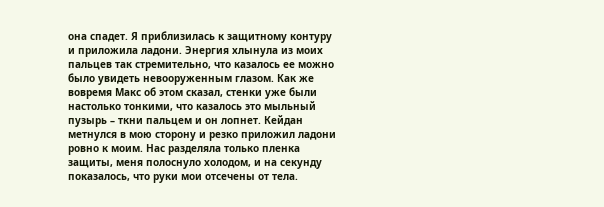она спадет. Я приблизилась к защитному контуру и приложила ладони. Энергия хлынула из моих пальцев так стремительно, что казалось ее можно было увидеть невооруженным глазом. Как же вовремя Макс об этом сказал, стенки уже были настолько тонкими, что казалось это мыльный пузырь – ткни пальцем и он лопнет. Кейдан метнулся в мою сторону и резко приложил ладони ровно к моим. Нас разделяла только пленка защиты, меня полоснуло холодом, и на секунду показалось, что руки мои отсечены от тела.